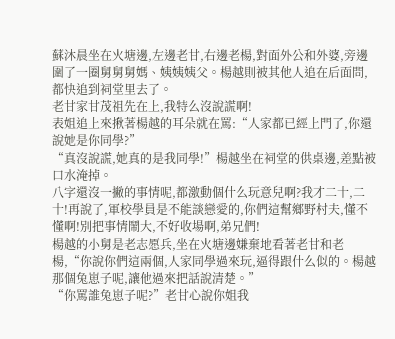蘇沐晨坐在火塘邊,左邊老甘,右邊老楊,對面外公和外婆,旁邊圍了一圈舅舅舅媽、姨姨姨父。楊越則被其他人追在后面問,都快追到祠堂里去了。
老甘家甘茂祖先在上,我特么沒說謊啊!
表姐追上來揪著楊越的耳朵就在罵:“人家都已經上門了,你還說她是你同學?”
“真沒說謊,她真的是我同學!”楊越坐在祠堂的供桌邊,差點被口水淹掉。
八字還沒一撇的事情呢,都激動個什么玩意兒啊?我才二十,二十!再說了,軍校學員是不能談戀愛的,你們這幫鄉野村夫,懂不懂啊!別把事情鬧大,不好收場啊,弟兄們!
楊越的小舅是老志愿兵,坐在火塘邊嫌棄地看著老甘和老楊,“你說你們這兩個,人家同學過來玩,逼得跟什么似的。楊越那個兔崽子呢,讓他過來把話說清楚。”
“你罵誰兔崽子呢?”老甘心說你姐我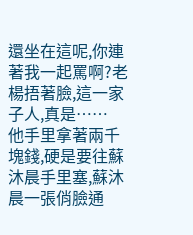還坐在這呢,你連著我一起罵啊?老楊捂著臉,這一家子人,真是……
他手里拿著兩千塊錢,硬是要往蘇沐晨手里塞,蘇沐晨一張俏臉通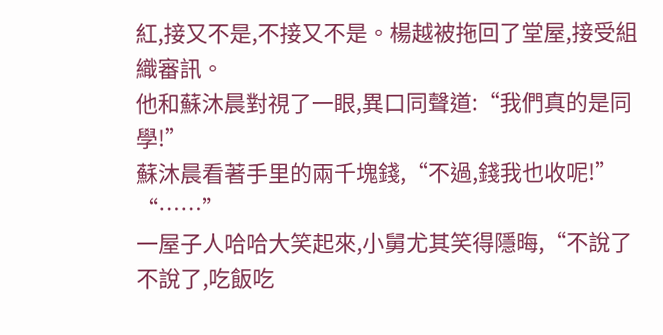紅,接又不是,不接又不是。楊越被拖回了堂屋,接受組織審訊。
他和蘇沐晨對視了一眼,異口同聲道:“我們真的是同學!”
蘇沐晨看著手里的兩千塊錢,“不過,錢我也收呢!”
“……”
一屋子人哈哈大笑起來,小舅尤其笑得隱晦,“不說了不說了,吃飯吃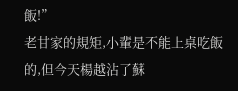飯!”
老甘家的規矩,小輩是不能上桌吃飯的,但今天楊越沾了蘇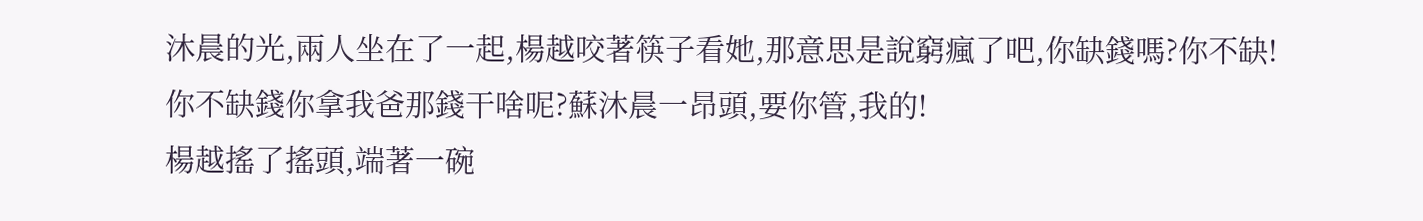沐晨的光,兩人坐在了一起,楊越咬著筷子看她,那意思是說窮瘋了吧,你缺錢嗎?你不缺!
你不缺錢你拿我爸那錢干啥呢?蘇沐晨一昂頭,要你管,我的!
楊越搖了搖頭,端著一碗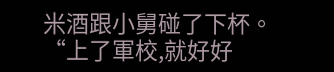米酒跟小舅碰了下杯。
“上了軍校,就好好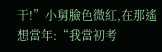干!”小舅臉色微紅,在那遙想當年:“我當初考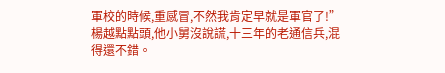軍校的時候,重感冒,不然我肯定早就是軍官了!”
楊越點點頭,他小舅沒說謊,十三年的老通信兵,混得還不錯。